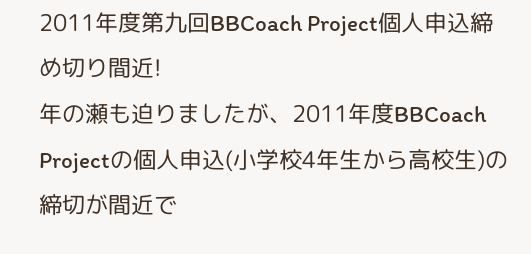2011年度第九回BBCoach Project個人申込締め切り間近!
年の瀬も迫りましたが、2011年度BBCoach Projectの個人申込(小学校4年生から高校生)の締切が間近で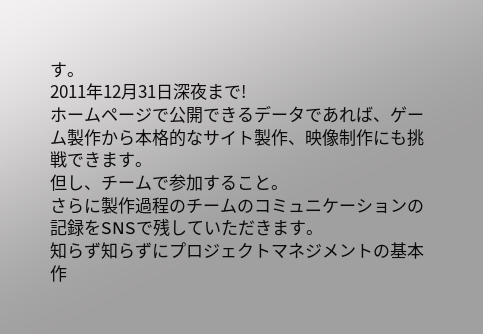す。
2011年12月31日深夜まで!
ホームページで公開できるデータであれば、ゲーム製作から本格的なサイト製作、映像制作にも挑戦できます。
但し、チームで参加すること。
さらに製作過程のチームのコミュニケーションの記録をSNSで残していただきます。
知らず知らずにプロジェクトマネジメントの基本作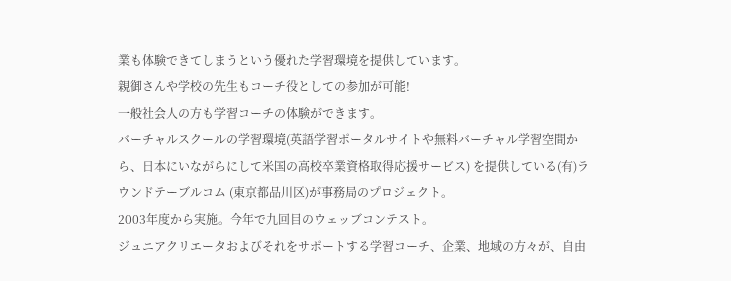業も体験できてしまうという優れた学習環境を提供しています。
親御さんや学校の先生もコーチ役としての参加が可能!
一般社会人の方も学習コーチの体験ができます。
バーチャルスクールの学習環境(英語学習ポータルサイトや無料バーチャル学習空間から、日本にいながらにして米国の高校卒業資格取得応援サービス) を提供している(有)ラウンドテーブルコム (東京都品川区)が事務局のプロジェクト。
2003年度から実施。今年で九回目のウェッブコンテスト。
ジュニアクリエータおよびそれをサポートする学習コーチ、企業、地域の方々が、自由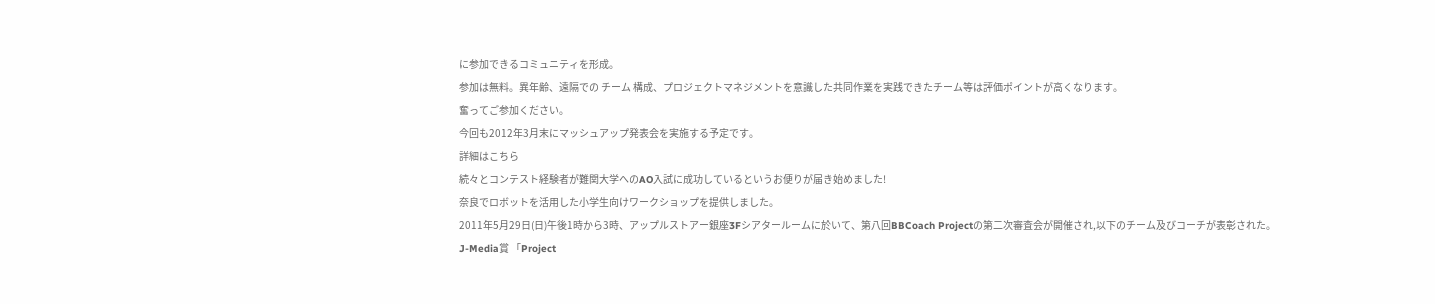に参加できるコミュニティを形成。
参加は無料。異年齢、遠隔での チーム 構成、プロジェクトマネジメントを意識した共同作業を実践できたチーム等は評価ポイントが高くなります。
奮ってご参加ください。
今回も2012年3月末にマッシュアップ発表会を実施する予定です。
詳細はこちら
続々とコンテスト経験者が難関大学へのAO入試に成功しているというお便りが届き始めました!
奈良でロボットを活用した小学生向けワークショップを提供しました。
2011年5月29日(日)午後1時から3時、アップルストアー銀座3Fシアタールームに於いて、第八回BBCoach Projectの第二次審査会が開催され,以下のチーム及びコーチが表彰された。
J-Media賞 「Project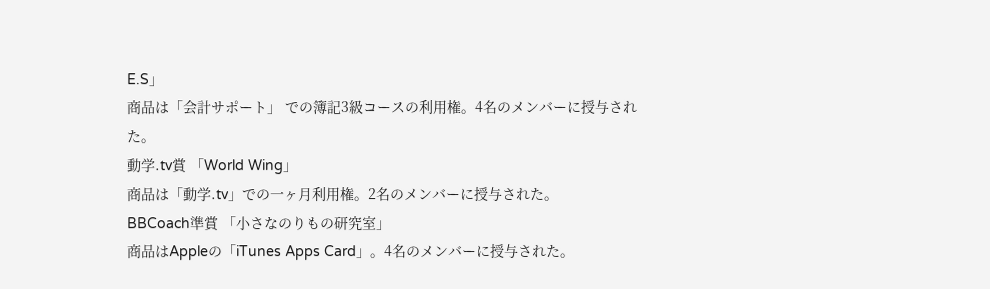E.S」
商品は「会計サポート」 での簿記3級コースの利用権。4名のメンバーに授与された。
動学.tv賞 「World Wing」
商品は「動学.tv」での一ヶ月利用権。2名のメンバーに授与された。
BBCoach準賞 「小さなのりもの研究室」
商品はAppleの「iTunes Apps Card」。4名のメンバーに授与された。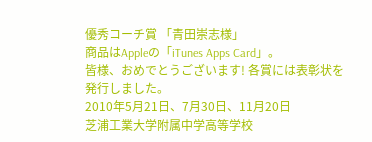優秀コーチ賞 「青田崇志様」
商品はAppleの「iTunes Apps Card」。
皆様、おめでとうございます! 各賞には表彰状を発行しました。
2010年5月21日、7月30日、11月20日
芝浦工業大学附属中学高等学校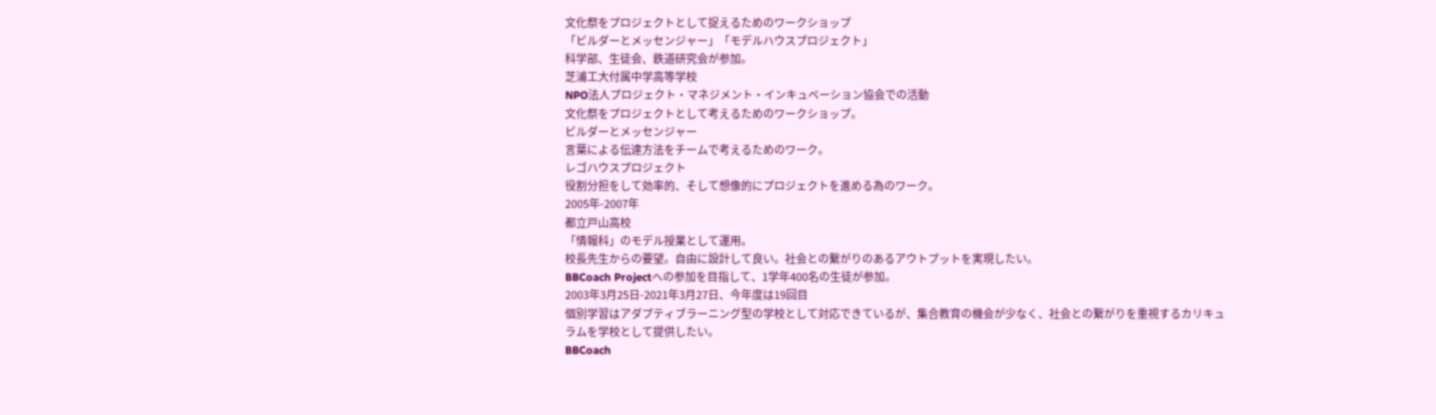文化祭をプロジェクトとして捉えるためのワークショップ
「ビルダーとメッセンジャー」「モデルハウスプロジェクト」
科学部、生徒会、鉄道研究会が参加。
芝浦工大付属中学高等学校
NPO法人プロジェクト・マネジメント・インキュベーション協会での活動
文化祭をプロジェクトとして考えるためのワークショップ。
ビルダーとメッセンジャー
言葉による伝達方法をチームで考えるためのワーク。
レゴハウスプロジェクト
役割分担をして効率的、そして想像的にプロジェクトを進める為のワーク。
2005年-2007年
都立戸山高校
「情報科」のモデル授業として運用。
校長先生からの要望。自由に設計して良い。社会との繋がりのあるアウトプットを実現したい。
BBCoach Projectへの参加を目指して、1学年400名の生徒が参加。
2003年3月25日-2021年3月27日、今年度は19回目
個別学習はアダプティブラーニング型の学校として対応できているが、集合教育の機会が少なく、社会との繋がりを重視するカリキュラムを学校として提供したい。
BBCoach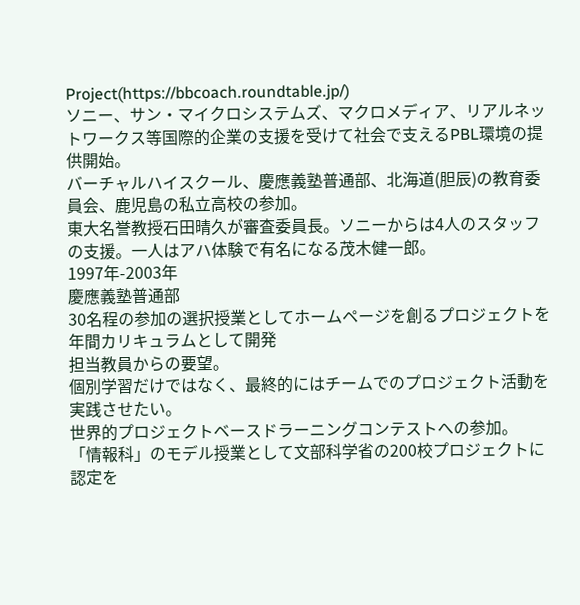Project(https://bbcoach.roundtable.jp/)
ソニー、サン・マイクロシステムズ、マクロメディア、リアルネットワークス等国際的企業の支援を受けて社会で支えるPBL環境の提供開始。
バーチャルハイスクール、慶應義塾普通部、北海道(胆辰)の教育委員会、鹿児島の私立高校の参加。
東大名誉教授石田晴久が審査委員長。ソニーからは4人のスタッフの支援。一人はアハ体験で有名になる茂木健一郎。
1997年-2003年
慶應義塾普通部
30名程の参加の選択授業としてホームページを創るプロジェクトを年間カリキュラムとして開発
担当教員からの要望。
個別学習だけではなく、最終的にはチームでのプロジェクト活動を実践させたい。
世界的プロジェクトベースドラーニングコンテストへの参加。
「情報科」のモデル授業として文部科学省の200校プロジェクトに認定を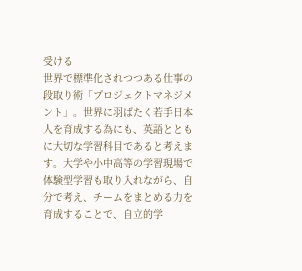受ける
世界で標準化されつつある仕事の段取り術「プロジェクトマネジメント」。世界に羽ばたく若手日本人を育成する為にも、英語とともに大切な学習科目であると考えます。大学や小中高等の学習現場で体験型学習も取り入れながら、自分で考え、チームをまとめる力を育成することで、自立的学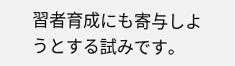習者育成にも寄与しようとする試みです。